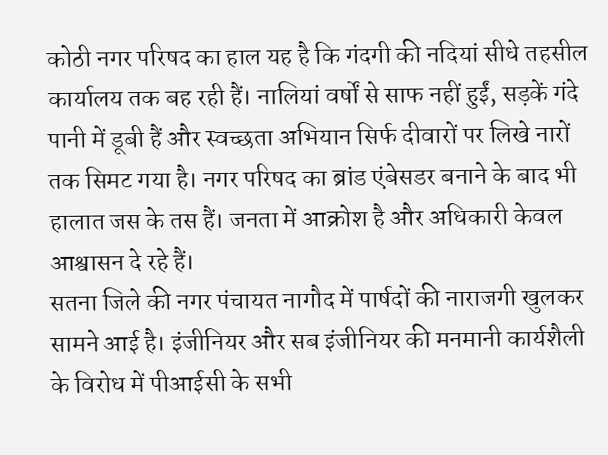कोठी नगर परिषद का हाल यह है कि गंदगी की नदियां सीधे तहसील कार्यालय तक बह रही हैं। नालियां वर्षों से साफ नहीं हुईं, सड़कें गंदे पानी में डूबी हैं और स्वच्छता अभियान सिर्फ दीवारों पर लिखे नारों तक सिमट गया है। नगर परिषद का ब्रांड एंबेसडर बनाने के बाद भी हालात जस के तस हैं। जनता में आक्रोश है और अधिकारी केवल आश्वासन दे रहे हैं।
सतना जिले की नगर पंचायत नागौद में पार्षदों की नाराजगी खुलकर सामने आई है। इंजीनियर और सब इंजीनियर की मनमानी कार्यशैली के विरोध में पीआईसी के सभी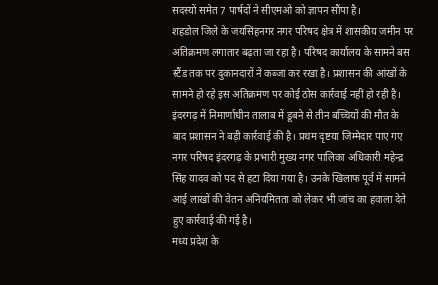सदस्यों समेत 7 पार्षदों ने सीएमओ को ज्ञापन सौंपा है।
शहडोल जिले के जयसिंहनगर नगर परिषद क्षेत्र में शासकीय जमीन पर अतिक्रमण लगातार बढ़ता जा रहा है। परिषद कार्यालय के सामने बस स्टैंड तक पर दुकानदारों ने कब्जा कर रखा है। प्रशासन की आंखों के सामने हो रहे इस अतिक्रमण पर कोई ठोस कार्रवाई नहीं हो रही है।
इंदरगढ़ में निमार्णाधीन तालाब में डूबने से तीन बच्चियों की मौत के बाद प्रशासन ने बड़ी कार्रवाई की है। प्रथम दृष्टया जिम्मेदार पाए गए नगर परिषद इंदरगढ़ के प्रभारी मुख्य नगर पालिका अधिकारी महेन्द्र सिंह यादव को पद से हटा दिया गया है। उनके खिलाफ पूर्व में सामने आई लाखों की वेतन अनियमितता को लेकर भी जांच का हवाला देते हुए कार्रवाई की गई है।
मध्य प्रदेश के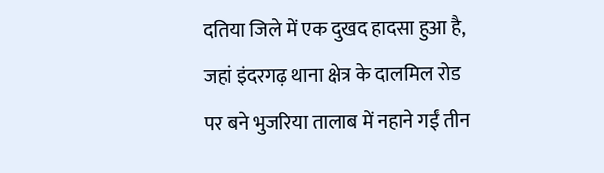दतिया जिले में एक दुखद हादसा हुआ है, जहां इंदरगढ़ थाना क्षेत्र के दालमिल रोड पर बने भुजरिया तालाब में नहाने गईं तीन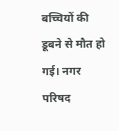बच्चियों की डूबने से मौत हो गई। नगर परिषद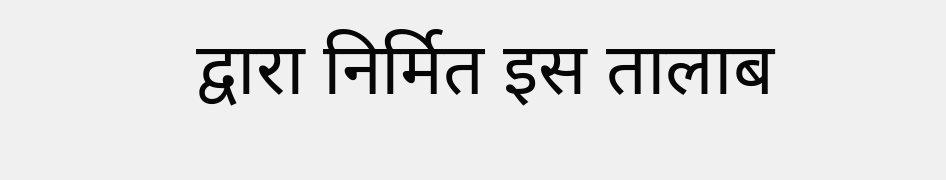द्वारा निर्मित इस तालाब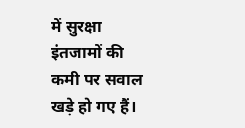में सुरक्षा इंतजामों की कमी पर सवाल खड़े हो गए हैं।